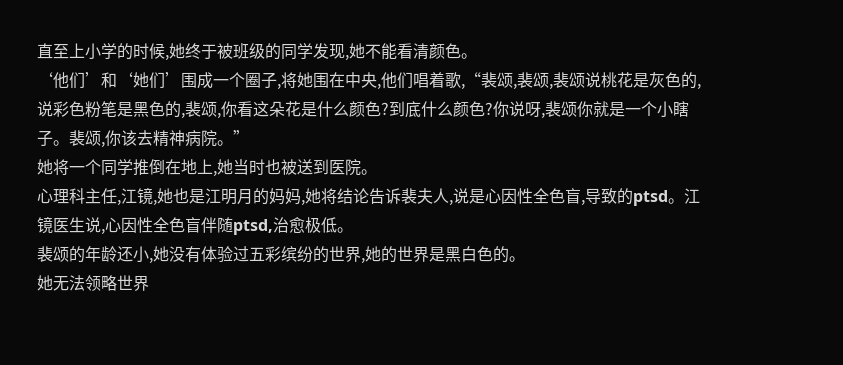直至上小学的时候,她终于被班级的同学发现,她不能看清颜色。
‘他们’和‘她们’围成一个圈子,将她围在中央,他们唱着歌,“裴颂,裴颂,裴颂说桃花是灰色的,说彩色粉笔是黑色的,裴颂,你看这朵花是什么颜色?到底什么颜色?你说呀,裴颂你就是一个小瞎子。裴颂,你该去精神病院。”
她将一个同学推倒在地上,她当时也被送到医院。
心理科主任,江镜,她也是江明月的妈妈,她将结论告诉裴夫人,说是心因性全色盲,导致的ptsd。江镜医生说,心因性全色盲伴随ptsd,治愈极低。
裴颂的年龄还小,她没有体验过五彩缤纷的世界,她的世界是黑白色的。
她无法领略世界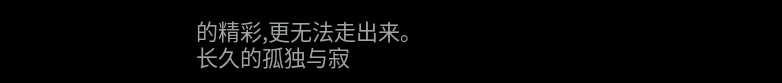的精彩,更无法走出来。
长久的孤独与寂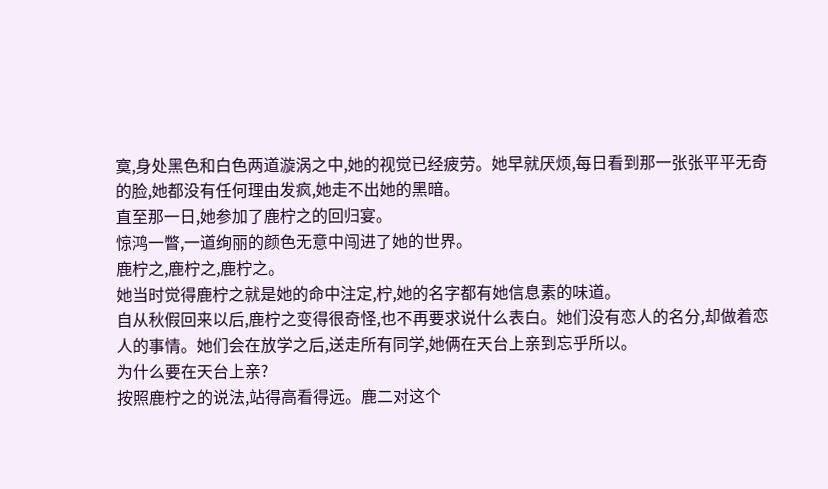寞,身处黑色和白色两道漩涡之中,她的视觉已经疲劳。她早就厌烦,每日看到那一张张平平无奇的脸,她都没有任何理由发疯,她走不出她的黑暗。
直至那一日,她参加了鹿柠之的回归宴。
惊鸿一瞥,一道绚丽的颜色无意中闯进了她的世界。
鹿柠之,鹿柠之,鹿柠之。
她当时觉得鹿柠之就是她的命中注定,柠,她的名字都有她信息素的味道。
自从秋假回来以后,鹿柠之变得很奇怪,也不再要求说什么表白。她们没有恋人的名分,却做着恋人的事情。她们会在放学之后,送走所有同学,她俩在天台上亲到忘乎所以。
为什么要在天台上亲?
按照鹿柠之的说法,站得高看得远。鹿二对这个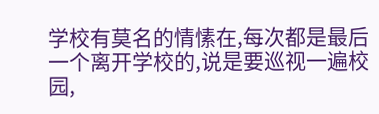学校有莫名的情愫在,每次都是最后一个离开学校的,说是要巡视一遍校园,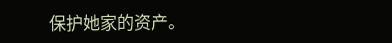保护她家的资产。